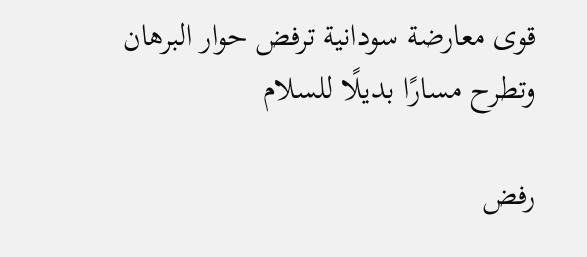قوى معارضة سودانية ترفض حوار البرهان وتطرح مسارًا بديلًا للسلام

رفض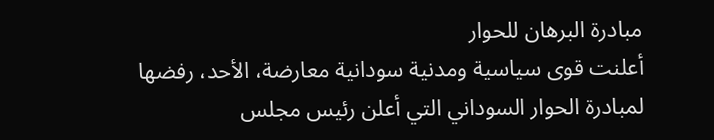مبادرة البرهان للحوار
أعلنت قوى سياسية ومدنية سودانية معارضة، الأحد، رفضها لمبادرة الحوار السوداني التي أعلن رئيس مجلس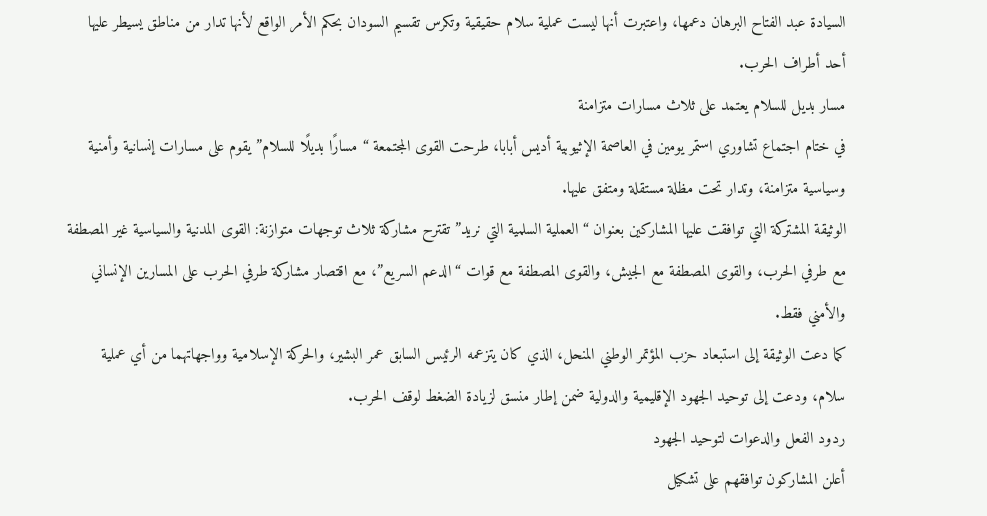السيادة عبد الفتاح البرهان دعمها، واعتبرت أنها ليست عملية سلام حقيقية وتكرس تقسيم السودان بحكم الأمر الواقع لأنها تدار من مناطق يسيطر عليها أحد أطراف الحرب.
مسار بديل للسلام يعتمد على ثلاث مسارات متزامنة
في ختام اجتماع تشاوري استمر يومين في العاصمة الإثيوبية أديس أبابا، طرحت القوى المجتمعة “مسارًا بديلًا للسلام” يقوم على مسارات إنسانية وأمنية وسياسية متزامنة، وتدار تحت مظلة مستقلة ومتفق عليها.
الوثيقة المشتركة التي توافقت عليها المشاركين بعنوان “العملية السلمية التي نريد” تقترح مشاركة ثلاث توجهات متوازنة: القوى المدنية والسياسية غير المصطفة مع طرفي الحرب، والقوى المصطفة مع الجيش، والقوى المصطفة مع قوات “الدعم السريع”، مع اقتصار مشاركة طرفي الحرب على المسارين الإنساني والأمني فقط.
كما دعت الوثيقة إلى استبعاد حزب المؤتمر الوطني المنحل، الذي كان يتزعمه الرئيس السابق عمر البشير، والحركة الإسلامية وواجهاتهما من أي عملية سلام، ودعت إلى توحيد الجهود الإقليمية والدولية ضمن إطار منسق لزيادة الضغط لوقف الحرب.
ردود الفعل والدعوات لتوحيد الجهود
أعلن المشاركون توافقهم على تشكيل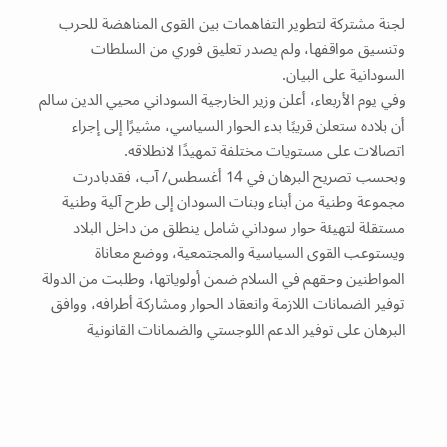لجنة مشتركة لتطوير التفاهمات بين القوى المناهضة للحرب وتنسيق مواقفها، ولم يصدر تعليق فوري من السلطات السودانية على البيان.
وفي يوم الأربعاء، أعلن وزير الخارجية السوداني محيي الدين سالم أن بلاده ستعلن قريبًا بدء الحوار السياسي، مشيرًا إلى إجراء اتصالات على مستويات مختلفة تمهيدًا لانطلاقه.
وبحسب تصريح البرهان في 14 أغسطس/ آب، فقدبادرت مجموعة وطنية من أبناء وبنات السودان إلى طرح آلية وطنية مستقلة لتهيئة حوار سوداني شامل ينطلق من داخل البلاد ويستوعب القوى السياسية والمجتمعية، ووضع معاناة المواطنين وحقهم في السلام ضمن أولوياتها، وطلبت من الدولة توفير الضمانات اللازمة وانعقاد الحوار ومشاركة أطرافه، ووافق البرهان على توفير الدعم اللوجستي والضمانات القانونية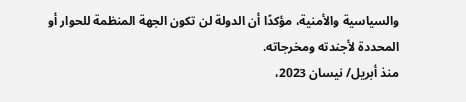والسياسية والأمنية، مؤكدًا أن الدولة لن تكون الجهة المنظمة للحوار أو المحددة لأجندته ومخرجاته.
منذ أبريل/ نيسان 2023،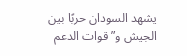يشهد السودان حربًا بين الجيش و”قوات الدعم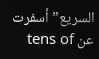السريع” أسفرت عن tens of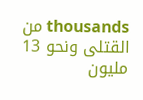thousands من القتلى ونحو 13 مليون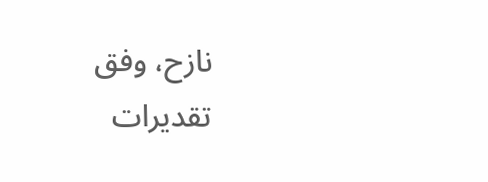نازح، وفق تقديرات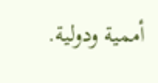أممية ودولية.